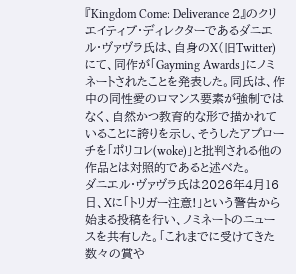『Kingdom Come: Deliverance 2』のクリエイティブ・ディレクターであるダニエル・ヴァヴラ氏は、自身のX(旧Twitter)にて、同作が「Gayming Awards」にノミネートされたことを発表した。同氏は、作中の同性愛のロマンス要素が強制ではなく、自然かつ教育的な形で描かれていることに誇りを示し、そうしたアプローチを「ポリコレ(woke)」と批判される他の作品とは対照的であると述べた。
ダニエル・ヴァヴラ氏は2026年4月16日、Xに「トリガー注意!」という警告から始まる投稿を行い、ノミネートのニュースを共有した。「これまでに受けてきた数々の賞や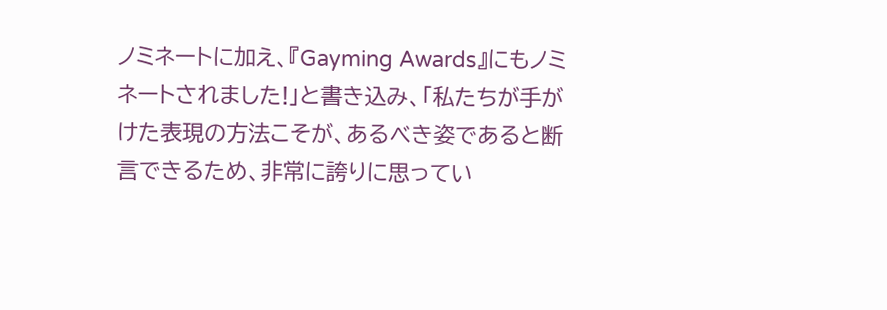ノミネートに加え、『Gayming Awards』にもノミネートされました!」と書き込み、「私たちが手がけた表現の方法こそが、あるべき姿であると断言できるため、非常に誇りに思ってい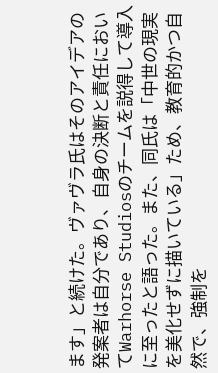ます」と続けた。ヴァヴラ氏はそのアイデアの発案者は自分であり、自身の決断と責任においてWarhorse Studiosのチームを説得して導入に至ったと語った。また、同氏は「中世の現実を美化せずに描いている」ため、教育的かつ自然で、強制を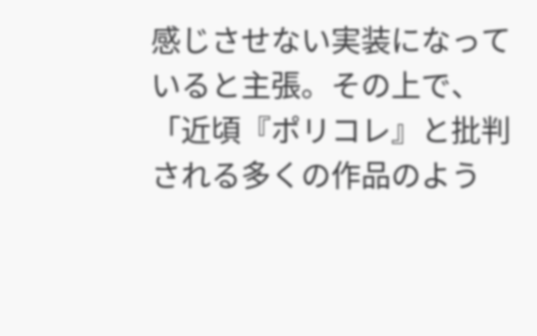感じさせない実装になっていると主張。その上で、「近頃『ポリコレ』と批判される多くの作品のよう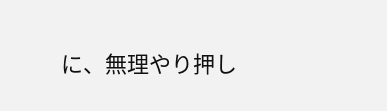に、無理やり押し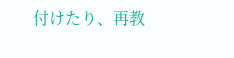付けたり、再教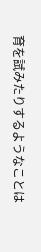育を試みたりするようなことは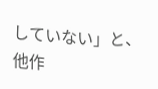していない」と、他作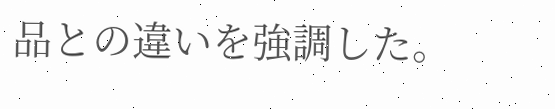品との違いを強調した。